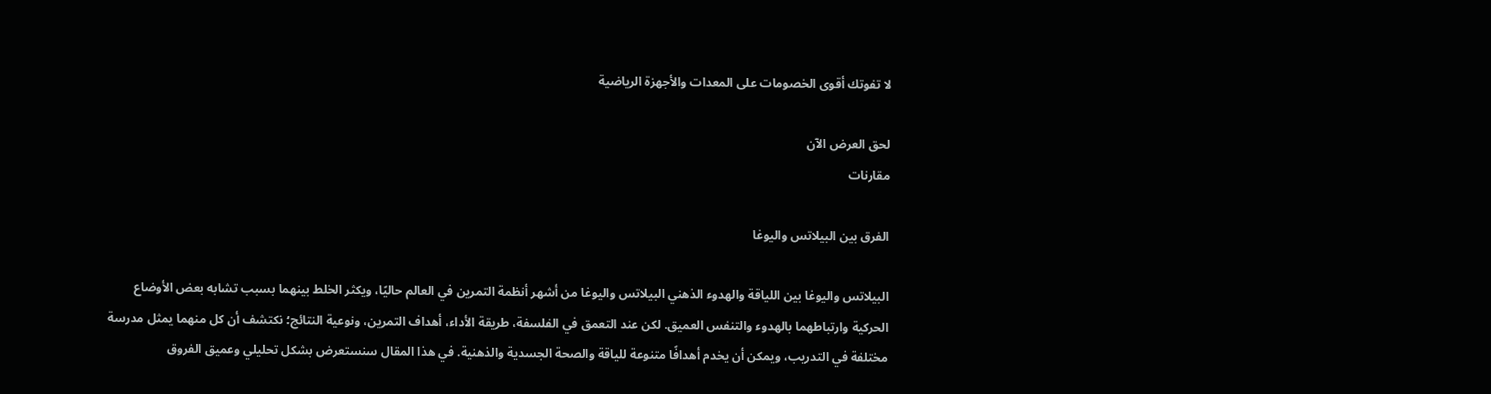لا تفوتك أقوى الخصومات على المعدات والأجهزة الرياضية

لحق العرض الآن
مقارنات

الفرق بين البيلاتس واليوغا

البيلاتس واليوغا بين اللياقة والهدوء الذهني البيلاتس واليوغا من أشهر أنظمة التمرين في العالم حاليًا، ويكثر الخلط بينهما بسبب تشابه بعض الأوضاع الحركية وارتباطهما بالهدوء والتنفس العميق. لكن عند التعمق في الفلسفة، طريقة الأداء، أهداف التمرين، ونوعية النتائج؛ نكتشف أن كل منهما يمثل مدرسة مختلفة في التدريب، ويمكن أن يخدم أهدافًا متنوعة للياقة والصحة الجسدية والذهنية. في هذا المقال سنستعرض بشكل تحليلي وعميق الفروق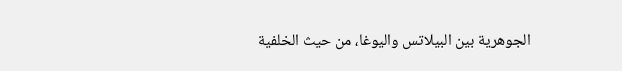الجوهرية بين البيلاتس واليوغا، من حيث الخلفية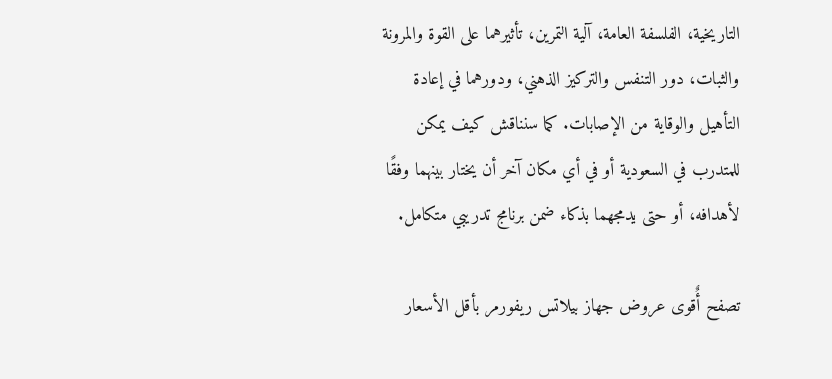التاريخية، الفلسفة العامة، آلية التمرين، تأثيرهما على القوة والمرونة والثبات، دور التنفس والتركيز الذهني، ودورهما في إعادة التأهيل والوقاية من الإصابات. كما سنناقش كيف يمكن للمتدرب في السعودية أو في أي مكان آخر أن يختار بينهما وفقًا لأهدافه، أو حتى يدمجهما بذكاء ضمن برنامج تدريبي متكامل.

تصفح أٌقوى عروض جهاز بيلاتس ريفورمر بأقل الأسعار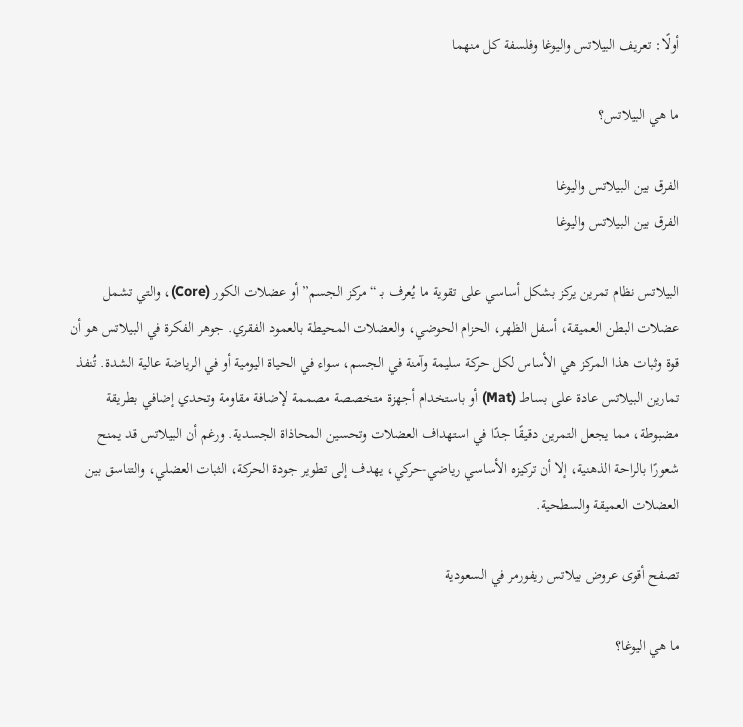أولًا: تعريف البيلاتس واليوغا وفلسفة كل منهما

ما هي البيلاتس؟

الفرق بين البيلاتس واليوغا
الفرق بين البيلاتس واليوغا

البيلاتس نظام تمرين يركز بشكل أساسي على تقوية ما يُعرف بـ “مركز الجسم” أو عضلات الكور (Core)، والتي تشمل عضلات البطن العميقة، أسفل الظهر، الحزام الحوضي، والعضلات المحيطة بالعمود الفقري. جوهر الفكرة في البيلاتس هو أن قوة وثبات هذا المركز هي الأساس لكل حركة سليمة وآمنة في الجسم، سواء في الحياة اليومية أو في الرياضة عالية الشدة. تُنفذ تمارين البيلاتس عادة على بساط (Mat) أو باستخدام أجهزة متخصصة مصممة لإضافة مقاومة وتحدي إضافي بطريقة مضبوطة، مما يجعل التمرين دقيقًا جدًا في استهداف العضلات وتحسين المحاذاة الجسدية. ورغم أن البيلاتس قد يمنح شعورًا بالراحة الذهنية، إلا أن تركيزه الأساسي رياضي-حركي، يهدف إلى تطوير جودة الحركة، الثبات العضلي، والتناسق بين العضلات العميقة والسطحية.

تصفح أقوى عروض بيلاتس ريفورمر في السعودية

ما هي اليوغا؟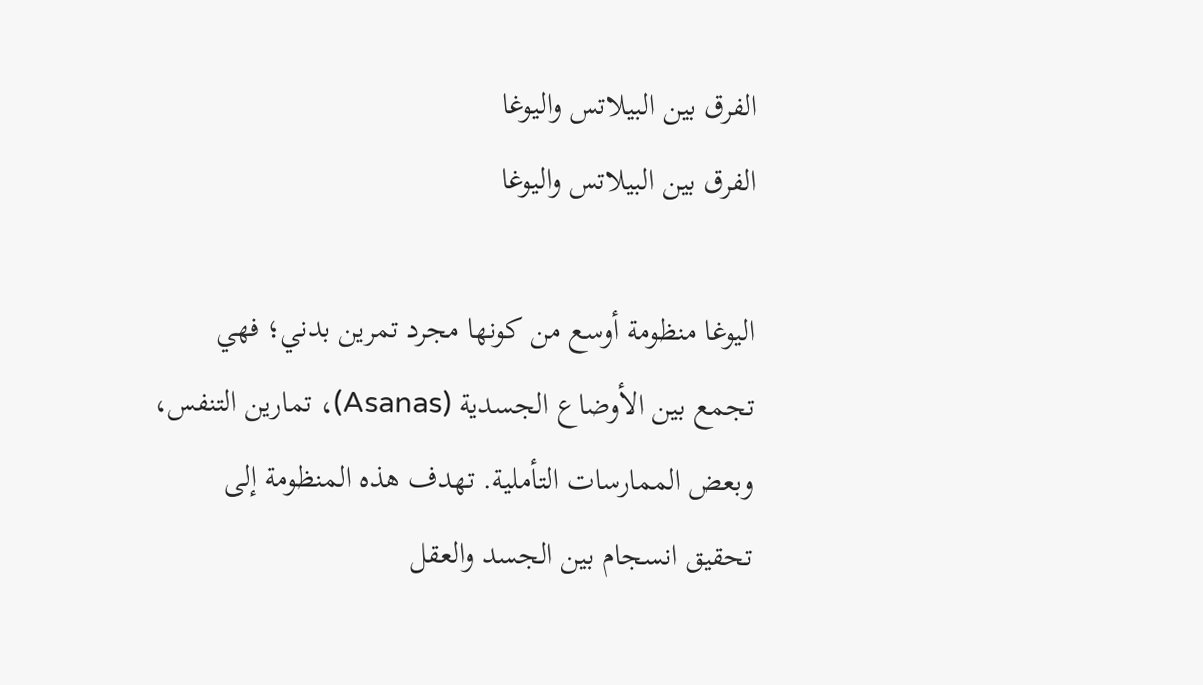الفرق بين البيلاتس واليوغا
الفرق بين البيلاتس واليوغا

اليوغا منظومة أوسع من كونها مجرد تمرين بدني؛ فهي تجمع بين الأوضاع الجسدية (Asanas)، تمارين التنفس، وبعض الممارسات التأملية. تهدف هذه المنظومة إلى تحقيق انسجام بين الجسد والعقل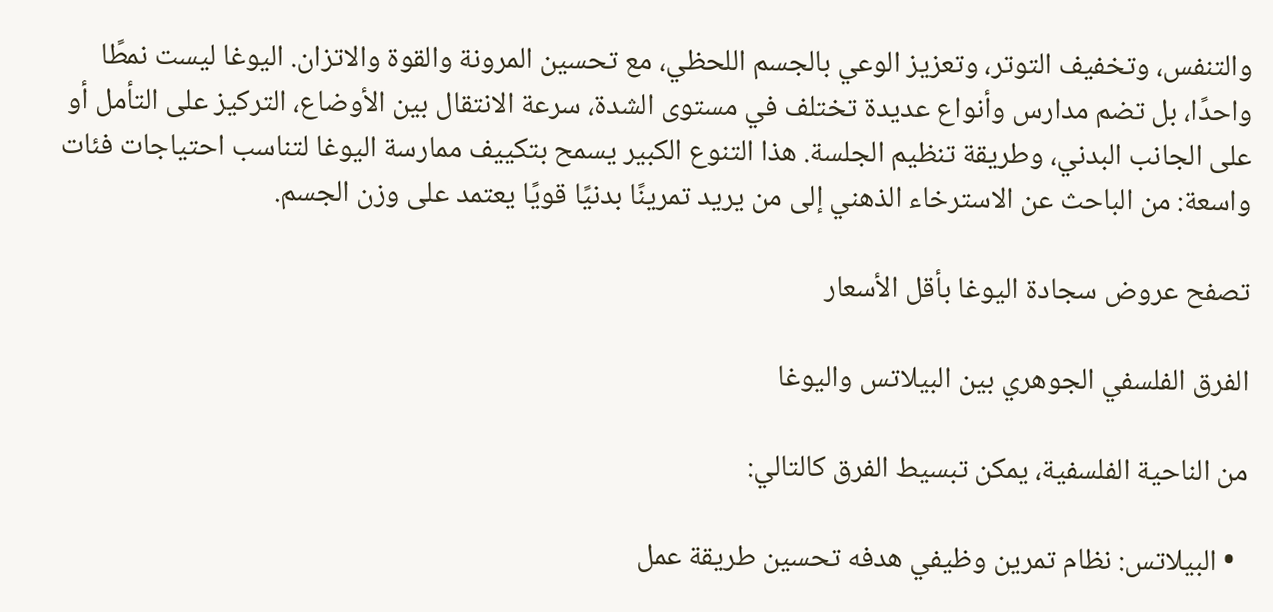والتنفس، وتخفيف التوتر، وتعزيز الوعي بالجسم اللحظي، مع تحسين المرونة والقوة والاتزان. اليوغا ليست نمطًا واحدًا، بل تضم مدارس وأنواع عديدة تختلف في مستوى الشدة، سرعة الانتقال بين الأوضاع، التركيز على التأمل أو على الجانب البدني، وطريقة تنظيم الجلسة. هذا التنوع الكبير يسمح بتكييف ممارسة اليوغا لتناسب احتياجات فئات واسعة: من الباحث عن الاسترخاء الذهني إلى من يريد تمرينًا بدنيًا قويًا يعتمد على وزن الجسم.

تصفح عروض سجادة اليوغا بأقل الأسعار

الفرق الفلسفي الجوهري بين البيلاتس واليوغا

من الناحية الفلسفية، يمكن تبسيط الفرق كالتالي:

  • البيلاتس: نظام تمرين وظيفي هدفه تحسين طريقة عمل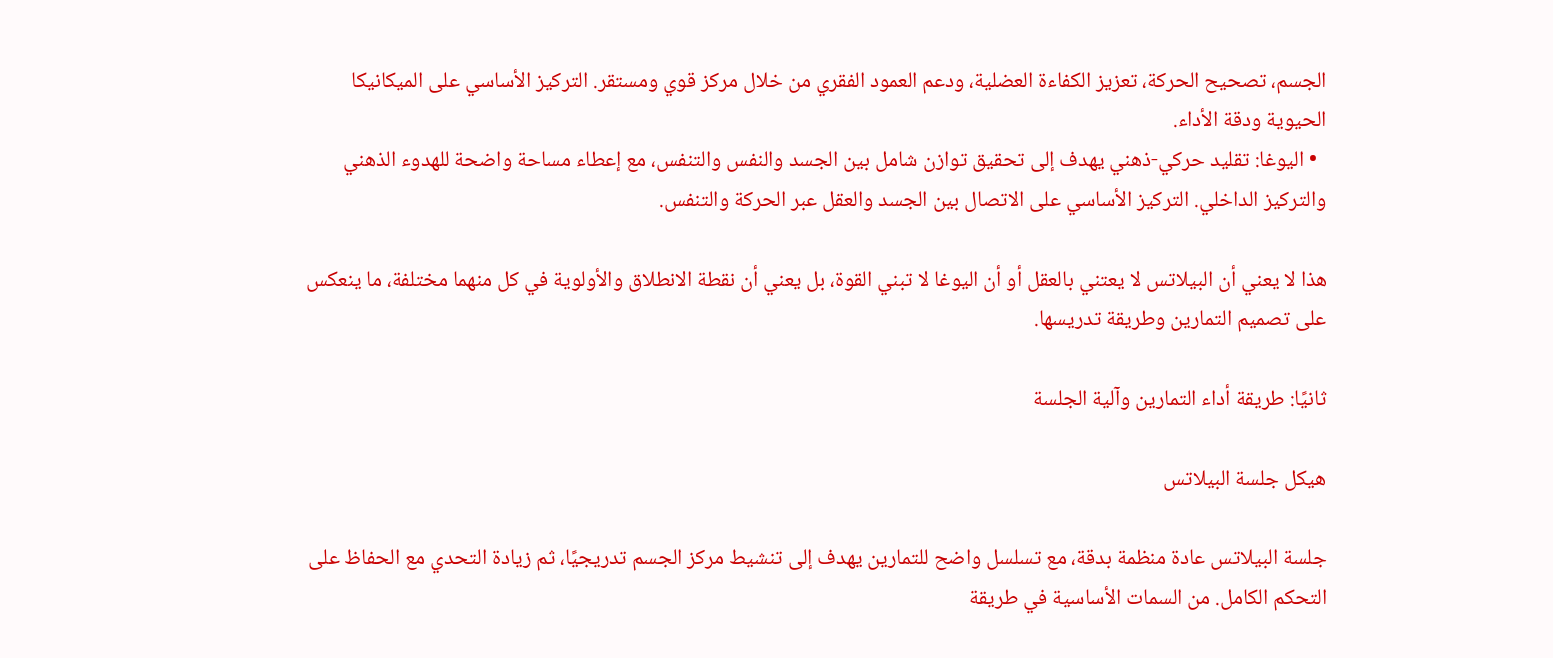الجسم، تصحيح الحركة، تعزيز الكفاءة العضلية، ودعم العمود الفقري من خلال مركز قوي ومستقر. التركيز الأساسي على الميكانيكا الحيوية ودقة الأداء.
  • اليوغا: تقليد حركي-ذهني يهدف إلى تحقيق توازن شامل بين الجسد والنفس والتنفس، مع إعطاء مساحة واضحة للهدوء الذهني والتركيز الداخلي. التركيز الأساسي على الاتصال بين الجسد والعقل عبر الحركة والتنفس.

هذا لا يعني أن البيلاتس لا يعتني بالعقل أو أن اليوغا لا تبني القوة، بل يعني أن نقطة الانطلاق والأولوية في كل منهما مختلفة، ما ينعكس على تصميم التمارين وطريقة تدريسها.

ثانيًا: طريقة أداء التمارين وآلية الجلسة

هيكل جلسة البيلاتس

جلسة البيلاتس عادة منظمة بدقة، مع تسلسل واضح للتمارين يهدف إلى تنشيط مركز الجسم تدريجيًا، ثم زيادة التحدي مع الحفاظ على التحكم الكامل. من السمات الأساسية في طريقة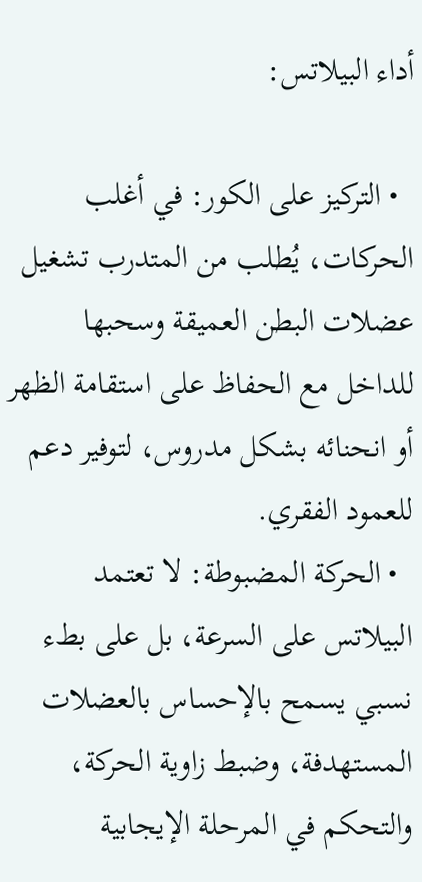أداء البيلاتس:

  • التركيز على الكور: في أغلب الحركات، يُطلب من المتدرب تشغيل عضلات البطن العميقة وسحبها للداخل مع الحفاظ على استقامة الظهر أو انحنائه بشكل مدروس، لتوفير دعم للعمود الفقري.
  • الحركة المضبوطة: لا تعتمد البيلاتس على السرعة، بل على بطء نسبي يسمح بالإحساس بالعضلات المستهدفة، وضبط زاوية الحركة، والتحكم في المرحلة الإيجابية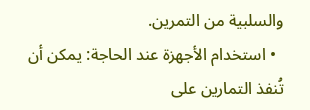والسلبية من التمرين.
  • استخدام الأجهزة عند الحاجة: يمكن أن تُنفذ التمارين على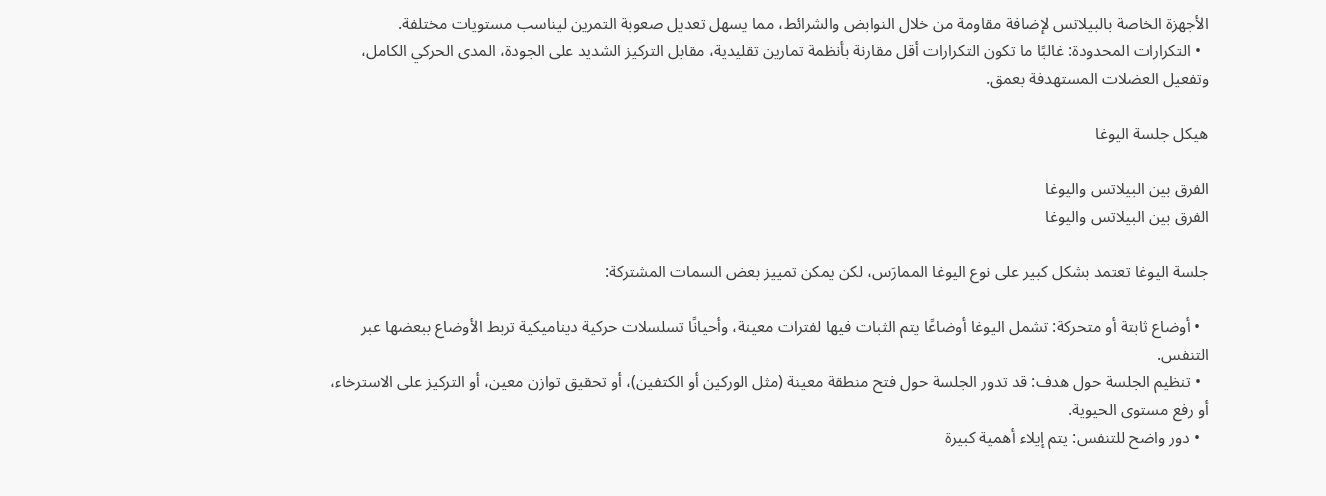الأجهزة الخاصة بالبيلاتس لإضافة مقاومة من خلال النوابض والشرائط، مما يسهل تعديل صعوبة التمرين ليناسب مستويات مختلفة.
  • التكرارات المحدودة: غالبًا ما تكون التكرارات أقل مقارنة بأنظمة تمارين تقليدية، مقابل التركيز الشديد على الجودة، المدى الحركي الكامل، وتفعيل العضلات المستهدفة بعمق.

هيكل جلسة اليوغا

الفرق بين البيلاتس واليوغا
الفرق بين البيلاتس واليوغا

جلسة اليوغا تعتمد بشكل كبير على نوع اليوغا الممارَس، لكن يمكن تمييز بعض السمات المشتركة:

  • أوضاع ثابتة أو متحركة: تشمل اليوغا أوضاعًا يتم الثبات فيها لفترات معينة، وأحيانًا تسلسلات حركية ديناميكية تربط الأوضاع ببعضها عبر التنفس.
  • تنظيم الجلسة حول هدف: قد تدور الجلسة حول فتح منطقة معينة (مثل الوركين أو الكتفين)، أو تحقيق توازن معين، أو التركيز على الاسترخاء، أو رفع مستوى الحيوية.
  • دور واضح للتنفس: يتم إيلاء أهمية كبيرة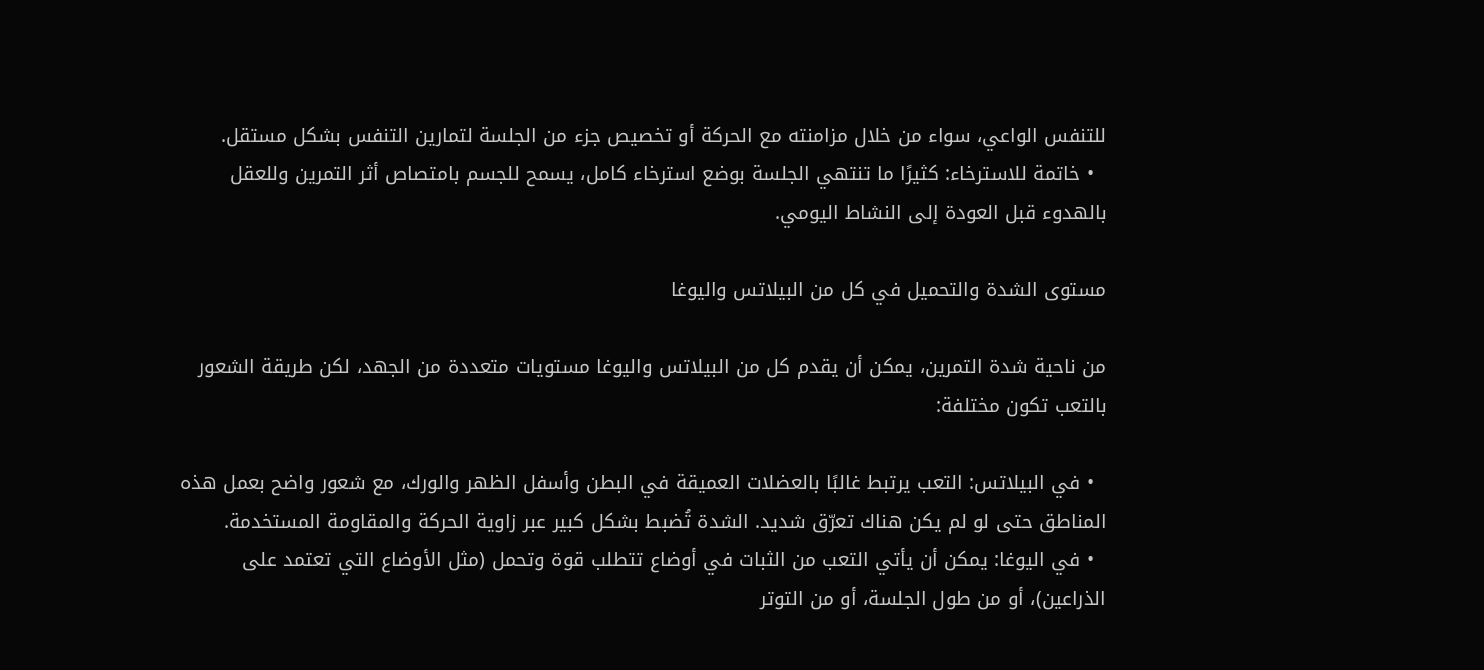للتنفس الواعي، سواء من خلال مزامنته مع الحركة أو تخصيص جزء من الجلسة لتمارين التنفس بشكل مستقل.
  • خاتمة للاسترخاء: كثيرًا ما تنتهي الجلسة بوضع استرخاء كامل، يسمح للجسم بامتصاص أثر التمرين وللعقل بالهدوء قبل العودة إلى النشاط اليومي.

مستوى الشدة والتحميل في كل من البيلاتس واليوغا

من ناحية شدة التمرين، يمكن أن يقدم كل من البيلاتس واليوغا مستويات متعددة من الجهد، لكن طريقة الشعور بالتعب تكون مختلفة:

  • في البيلاتس: التعب يرتبط غالبًا بالعضلات العميقة في البطن وأسفل الظهر والورك، مع شعور واضح بعمل هذه المناطق حتى لو لم يكن هناك تعرّق شديد. الشدة تُضبط بشكل كبير عبر زاوية الحركة والمقاومة المستخدمة.
  • في اليوغا: يمكن أن يأتي التعب من الثبات في أوضاع تتطلب قوة وتحمل (مثل الأوضاع التي تعتمد على الذراعين)، أو من طول الجلسة، أو من التوتر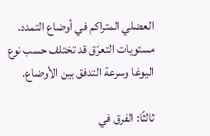العضلي المتراكم في أوضاع التمدد. مستويات التعرّق قد تختلف حسب نوع اليوغا وسرعة التدفق بين الأوضاع.

ثالثًا: الفرق في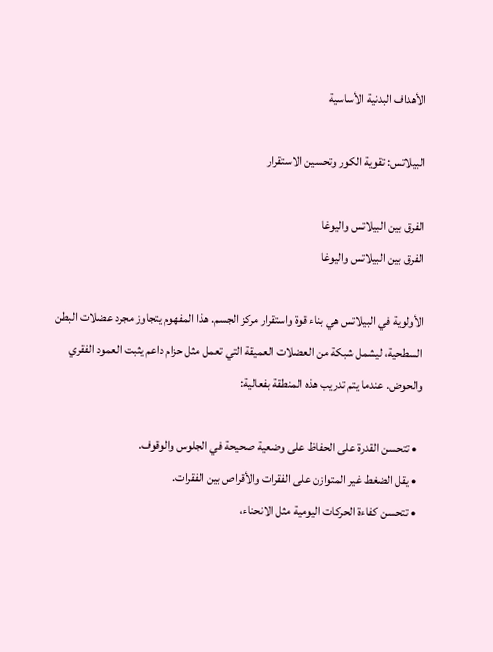الأهداف البدنية الأساسية

البيلاتس: تقوية الكور وتحسين الاستقرار

الفرق بين البيلاتس واليوغا
الفرق بين البيلاتس واليوغا

الأولوية في البيلاتس هي بناء قوة واستقرار مركز الجسم. هذا المفهوم يتجاوز مجرد عضلات البطن السطحية، ليشمل شبكة من العضلات العميقة التي تعمل مثل حزام داعم يثبت العمود الفقري والحوض. عندما يتم تدريب هذه المنطقة بفعالية:

  • تتحسن القدرة على الحفاظ على وضعية صحيحة في الجلوس والوقوف.
  • يقل الضغط غير المتوازن على الفقرات والأقراص بين الفقرات.
  • تتحسن كفاءة الحركات اليومية مثل الانحناء،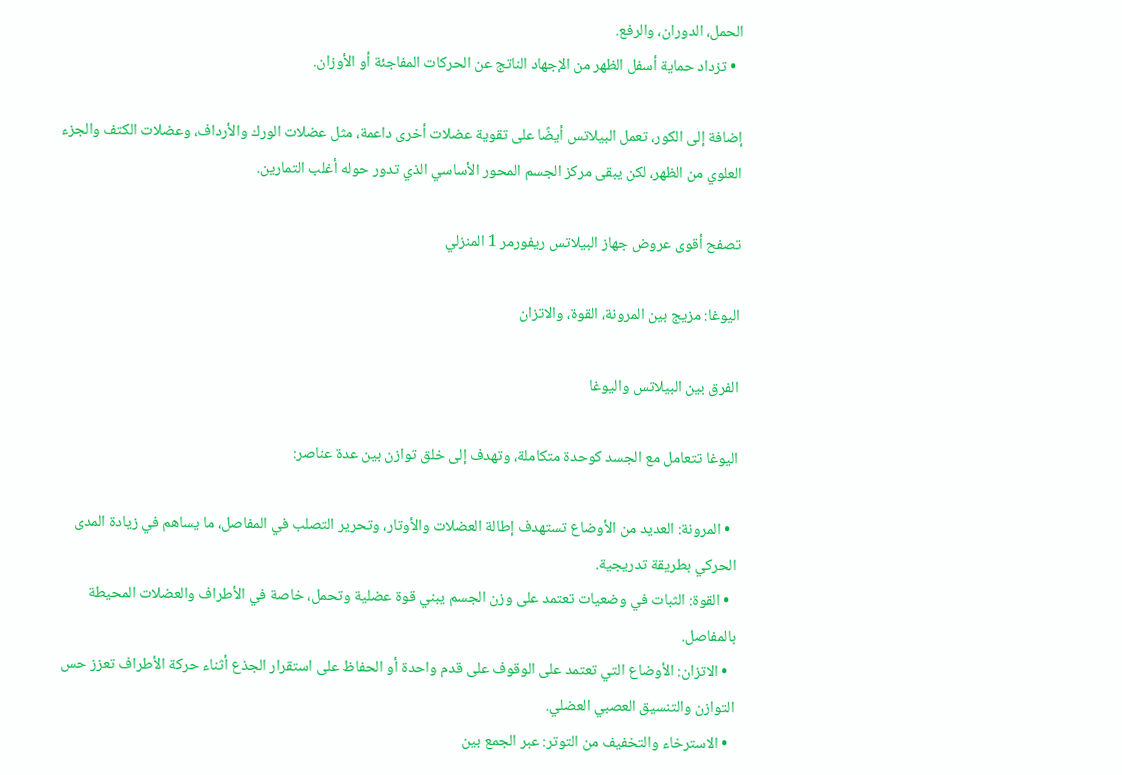الحمل، الدوران، والرفع.
  • تزداد حماية أسفل الظهر من الإجهاد الناتج عن الحركات المفاجئة أو الأوزان.

إضافة إلى الكور، تعمل البيلاتس أيضًا على تقوية عضلات أخرى داعمة، مثل عضلات الورك والأرداف، وعضلات الكتف والجزء العلوي من الظهر، لكن يبقى مركز الجسم المحور الأساسي الذي تدور حوله أغلب التمارين.

تصفح أقوى عروض جهاز البيلاتس ريفورمر 1 المنزلي

اليوغا: مزيج بين المرونة، القوة، والاتزان

الفرق بين البيلاتس واليوغا

اليوغا تتعامل مع الجسد كوحدة متكاملة، وتهدف إلى خلق توازن بين عدة عناصر:

  • المرونة: العديد من الأوضاع تستهدف إطالة العضلات والأوتار، وتحرير التصلب في المفاصل، ما يساهم في زيادة المدى الحركي بطريقة تدريجية.
  • القوة: الثبات في وضعيات تعتمد على وزن الجسم يبني قوة عضلية وتحمل، خاصة في الأطراف والعضلات المحيطة بالمفاصل.
  • الاتزان: الأوضاع التي تعتمد على الوقوف على قدم واحدة أو الحفاظ على استقرار الجذع أثناء حركة الأطراف تعزز حس التوازن والتنسيق العصبي العضلي.
  • الاسترخاء والتخفيف من التوتر: عبر الجمع بين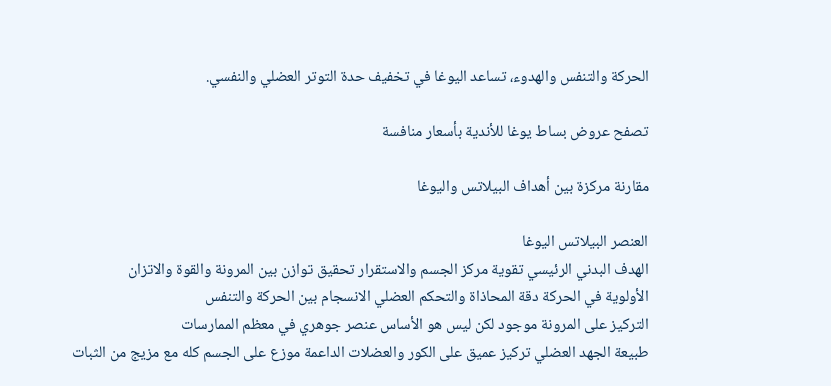الحركة والتنفس والهدوء، تساعد اليوغا في تخفيف حدة التوتر العضلي والنفسي.

تصفح عروض بساط يوغا للأندية بأسعار منافسة

مقارنة مركزة بين أهداف البيلاتس واليوغا

العنصر البيلاتس اليوغا
الهدف البدني الرئيسي تقوية مركز الجسم والاستقرار تحقيق توازن بين المرونة والقوة والاتزان
الأولوية في الحركة دقة المحاذاة والتحكم العضلي الانسجام بين الحركة والتنفس
التركيز على المرونة موجود لكن ليس هو الأساس عنصر جوهري في معظم الممارسات
طبيعة الجهد العضلي تركيز عميق على الكور والعضلات الداعمة موزع على الجسم كله مع مزيج من الثبات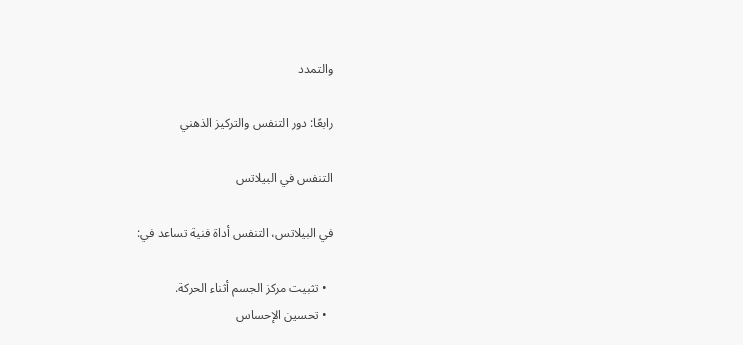والتمدد

رابعًا: دور التنفس والتركيز الذهني

التنفس في البيلاتس

في البيلاتس، التنفس أداة فنية تساعد في:

  • تثبيت مركز الجسم أثناء الحركة.
  • تحسين الإحساس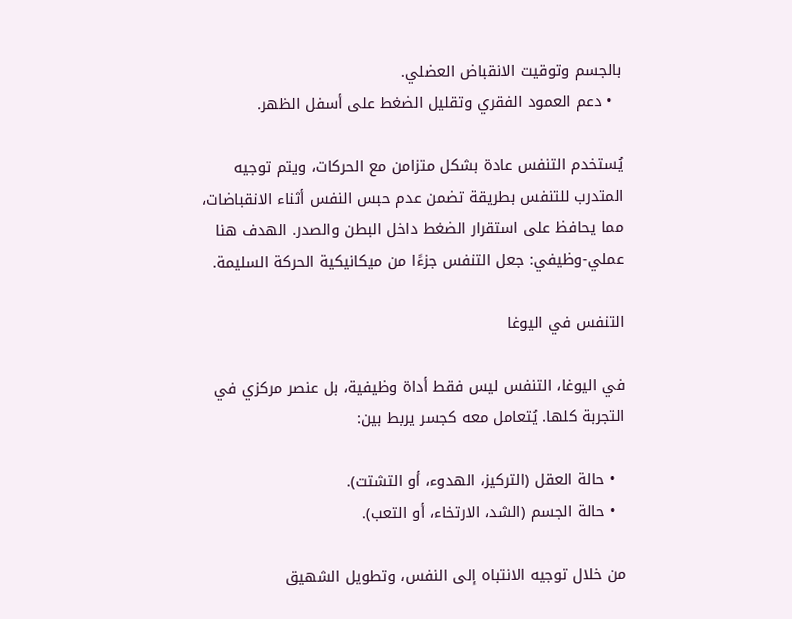بالجسم وتوقيت الانقباض العضلي.
  • دعم العمود الفقري وتقليل الضغط على أسفل الظهر.

يُستخدم التنفس عادة بشكل متزامن مع الحركات، ويتم توجيه المتدرب للتنفس بطريقة تضمن عدم حبس النفس أثناء الانقباضات، مما يحافظ على استقرار الضغط داخل البطن والصدر. الهدف هنا عملي-وظيفي: جعل التنفس جزءًا من ميكانيكية الحركة السليمة.

التنفس في اليوغا

في اليوغا، التنفس ليس فقط أداة وظيفية، بل عنصر مركزي في التجربة كلها. يُتعامل معه كجسر يربط بين:

  • حالة العقل (التركيز، الهدوء، أو التشتت).
  • حالة الجسم (الشد، الارتخاء، أو التعب).

من خلال توجيه الانتباه إلى النفس، وتطويل الشهيق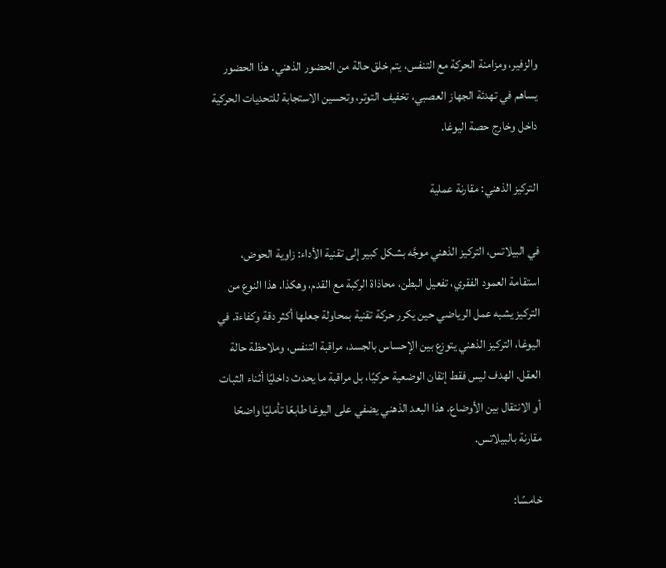والزفير، ومزامنة الحركة مع التنفس، يتم خلق حالة من الحضور الذهني. هذا الحضور يساهم في تهدئة الجهاز العصبي، تخفيف التوتر، وتحسين الاستجابة للتحديات الحركية داخل وخارج حصة اليوغا.

التركيز الذهني: مقارنة عملية

في البيلاتس، التركيز الذهني موجَّه بشكل كبير إلى تقنية الأداء: زاوية الحوض، استقامة العمود الفقري، تفعيل البطن، محاذاة الركبة مع القدم، وهكذا. هذا النوع من التركيز يشبه عمل الرياضي حين يكرر حركة تقنية بمحاولة جعلها أكثر دقة وكفاءة. في اليوغا، التركيز الذهني يتوزع بين الإحساس بالجسد، مراقبة التنفس، وملاحظة حالة العقل. الهدف ليس فقط إتقان الوضعية حركيًا، بل مراقبة ما يحدث داخليًا أثناء الثبات أو الانتقال بين الأوضاع. هذا البعد الذهني يضفي على اليوغا طابعًا تأمليًا واضحًا مقارنة بالبيلاتس.

خامسًا: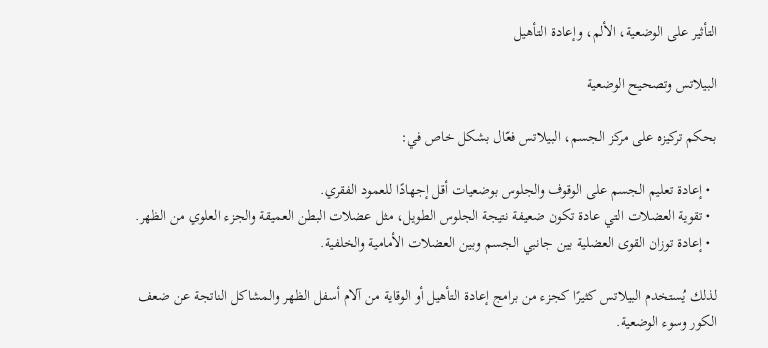التأثير على الوضعية، الألم، وإعادة التأهيل

البيلاتس وتصحيح الوضعية

بحكم تركيزه على مركز الجسم، البيلاتس فعّال بشكل خاص في:

  • إعادة تعليم الجسم على الوقوف والجلوس بوضعيات أقل إجهادًا للعمود الفقري.
  • تقوية العضلات التي عادة تكون ضعيفة نتيجة الجلوس الطويل، مثل عضلات البطن العميقة والجزء العلوي من الظهر.
  • إعادة توزان القوى العضلية بين جانبي الجسم وبين العضلات الأمامية والخلفية.

لذلك يُستخدم البيلاتس كثيرًا كجزء من برامج إعادة التأهيل أو الوقاية من آلام أسفل الظهر والمشاكل الناتجة عن ضعف الكور وسوء الوضعية.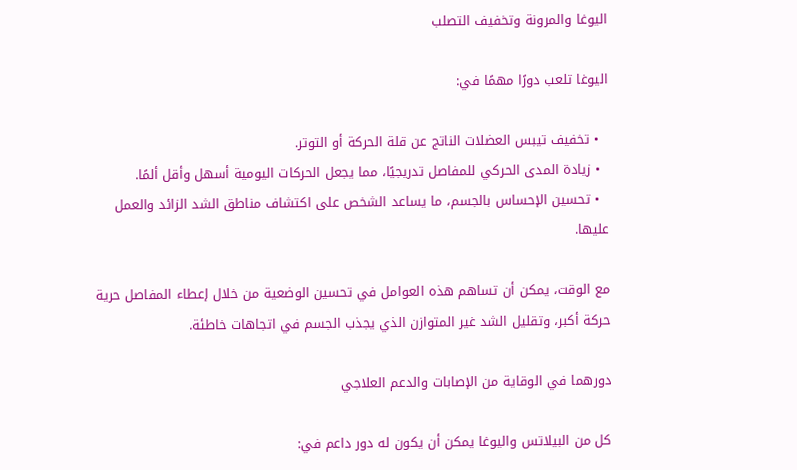اليوغا والمرونة وتخفيف التصلب

اليوغا تلعب دورًا مهمًا في:

  • تخفيف تيبس العضلات الناتج عن قلة الحركة أو التوتر.
  • زيادة المدى الحركي للمفاصل تدريجيًا، مما يجعل الحركات اليومية أسهل وأقل ألمًا.
  • تحسين الإحساس بالجسم، ما يساعد الشخص على اكتشاف مناطق الشد الزائد والعمل عليها.

مع الوقت، يمكن أن تساهم هذه العوامل في تحسين الوضعية من خلال إعطاء المفاصل حرية حركة أكبر، وتقليل الشد غير المتوازن الذي يجذب الجسم في اتجاهات خاطئة.

دورهما في الوقاية من الإصابات والدعم العلاجي

كل من البيلاتس واليوغا يمكن أن يكون له دور داعم في: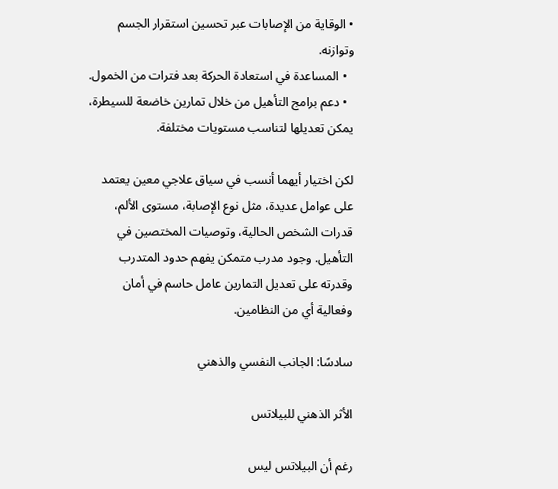• الوقاية من الإصابات عبر تحسين استقرار الجسم وتوازنه.
  • المساعدة في استعادة الحركة بعد فترات من الخمول.
  • دعم برامج التأهيل من خلال تمارين خاضعة للسيطرة، يمكن تعديلها لتناسب مستويات مختلفة.

لكن اختيار أيهما أنسب في سياق علاجي معين يعتمد على عوامل عديدة، مثل نوع الإصابة، مستوى الألم، قدرات الشخص الحالية، وتوصيات المختصين في التأهيل. وجود مدرب متمكن يفهم حدود المتدرب وقدرته على تعديل التمارين عامل حاسم في أمان وفعالية أي من النظامين.

سادسًا: الجانب النفسي والذهني

الأثر الذهني للبيلاتس

رغم أن البيلاتس ليس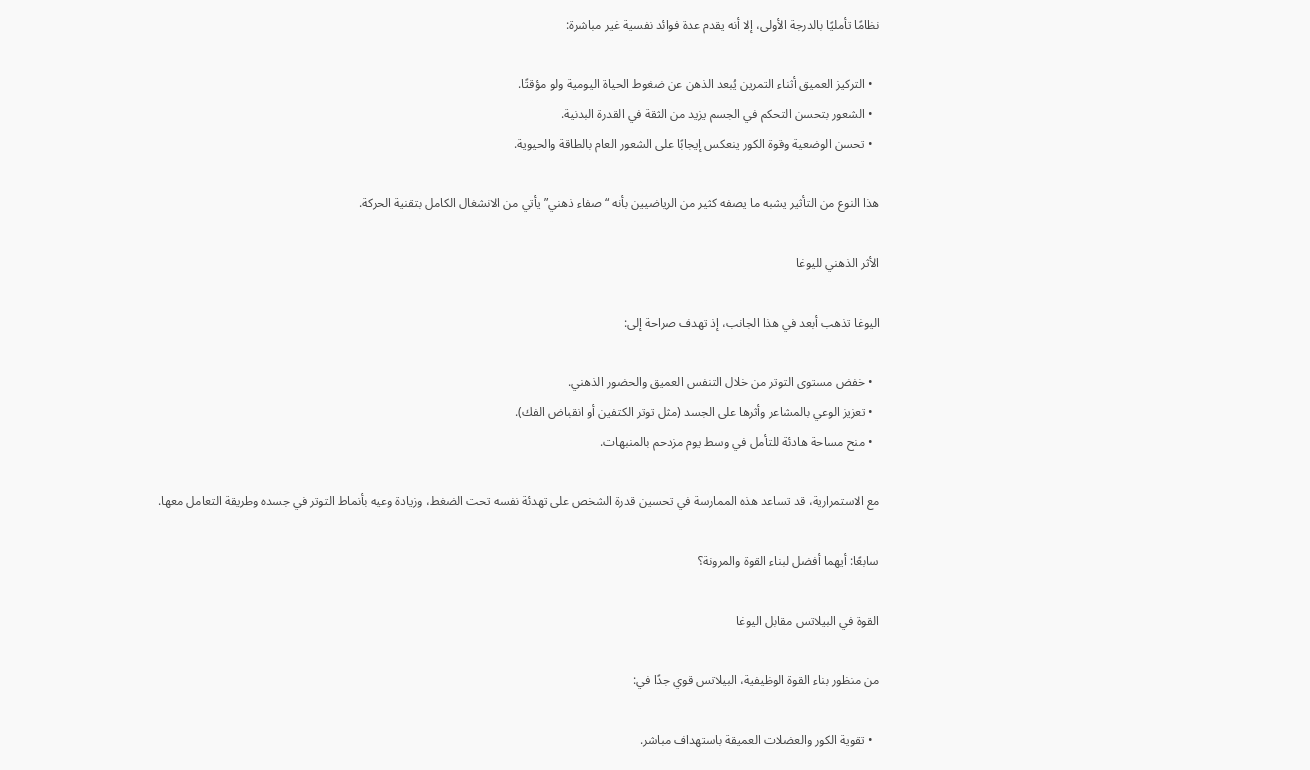نظامًا تأمليًا بالدرجة الأولى، إلا أنه يقدم عدة فوائد نفسية غير مباشرة:

  • التركيز العميق أثناء التمرين يُبعد الذهن عن ضغوط الحياة اليومية ولو مؤقتًا.
  • الشعور بتحسن التحكم في الجسم يزيد من الثقة في القدرة البدنية.
  • تحسن الوضعية وقوة الكور ينعكس إيجابًا على الشعور العام بالطاقة والحيوية.

هذا النوع من التأثير يشبه ما يصفه كثير من الرياضيين بأنه “صفاء ذهني” يأتي من الانشغال الكامل بتقنية الحركة.

الأثر الذهني لليوغا

اليوغا تذهب أبعد في هذا الجانب، إذ تهدف صراحة إلى:

  • خفض مستوى التوتر من خلال التنفس العميق والحضور الذهني.
  • تعزيز الوعي بالمشاعر وأثرها على الجسد (مثل توتر الكتفين أو انقباض الفك).
  • منح مساحة هادئة للتأمل في وسط يوم مزدحم بالمنبهات.

مع الاستمرارية، قد تساعد هذه الممارسة في تحسين قدرة الشخص على تهدئة نفسه تحت الضغط، وزيادة وعيه بأنماط التوتر في جسده وطريقة التعامل معها.

سابعًا: أيهما أفضل لبناء القوة والمرونة؟

القوة في البيلاتس مقابل اليوغا

من منظور بناء القوة الوظيفية، البيلاتس قوي جدًا في:

  • تقوية الكور والعضلات العميقة باستهداف مباشر.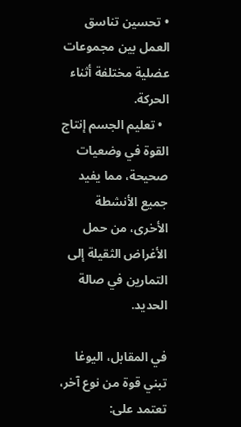• تحسين تناسق العمل بين مجموعات عضلية مختلفة أثناء الحركة.
  • تعليم الجسم إنتاج القوة في وضعيات صحيحة، مما يفيد جميع الأنشطة الأخرى، من حمل الأغراض الثقيلة إلى التمارين في صالة الحديد.

في المقابل، اليوغا تبني قوة من نوع آخر، تعتمد على: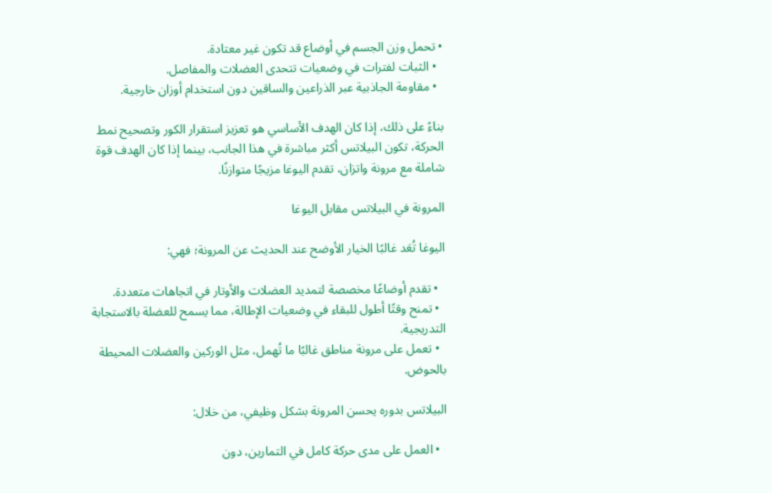• تحمل وزن الجسم في أوضاع قد تكون غير معتادة.
  • الثبات لفترات في وضعيات تتحدى العضلات والمفاصل.
  • مقاومة الجاذبية عبر الذراعين والساقين دون استخدام أوزان خارجية.

بناءً على ذلك، إذا كان الهدف الأساسي هو تعزيز استقرار الكور وتصحيح نمط الحركة، تكون البيلاتس أكثر مباشرة في هذا الجانب، بينما إذا كان الهدف قوة شاملة مع مرونة واتزان، تقدم اليوغا مزيجًا متوازنًا.

المرونة في البيلاتس مقابل اليوغا

اليوغا تُعَد غالبًا الخيار الأوضح عند الحديث عن المرونة؛ فهي:

  • تقدم أوضاعًا مخصصة لتمديد العضلات والأوتار في اتجاهات متعددة.
  • تمنح وقتًا أطول للبقاء في وضعيات الإطالة، مما يسمح للعضلة بالاستجابة التدريجية.
  • تعمل على مرونة مناطق غالبًا ما تُهمل، مثل الوركين والعضلات المحيطة بالحوض.

البيلاتس بدوره يحسن المرونة بشكل وظيفي، من خلال:

  • العمل على مدى حركة كامل في التمارين، دون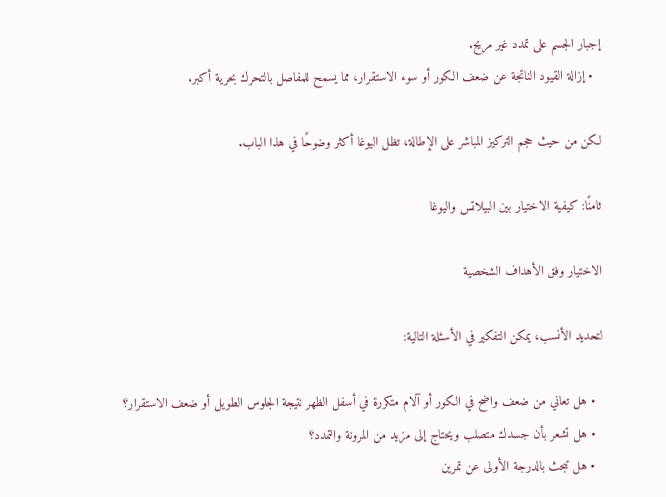إجبار الجسم على تمدد غير مريح.
  • إزالة القيود الناتجة عن ضعف الكور أو سوء الاستقرار، مما يسمح للمفاصل بالتحرك بحرية أكبر.

لكن من حيث حجم التركيز المباشر على الإطالة، تظل اليوغا أكثر وضوحًا في هذا الباب.

ثامنًا: كيفية الاختيار بين البيلاتس واليوغا

الاختيار وفق الأهداف الشخصية

لتحديد الأنسب، يمكن التفكير في الأسئلة التالية:

  • هل تعاني من ضعف واضح في الكور أو آلام متكررة في أسفل الظهر نتيجة الجلوس الطويل أو ضعف الاستقرار؟
  • هل تشعر بأن جسدك متصلب ويحتاج إلى مزيد من المرونة والتمدد؟
  • هل تبحث بالدرجة الأولى عن تمرين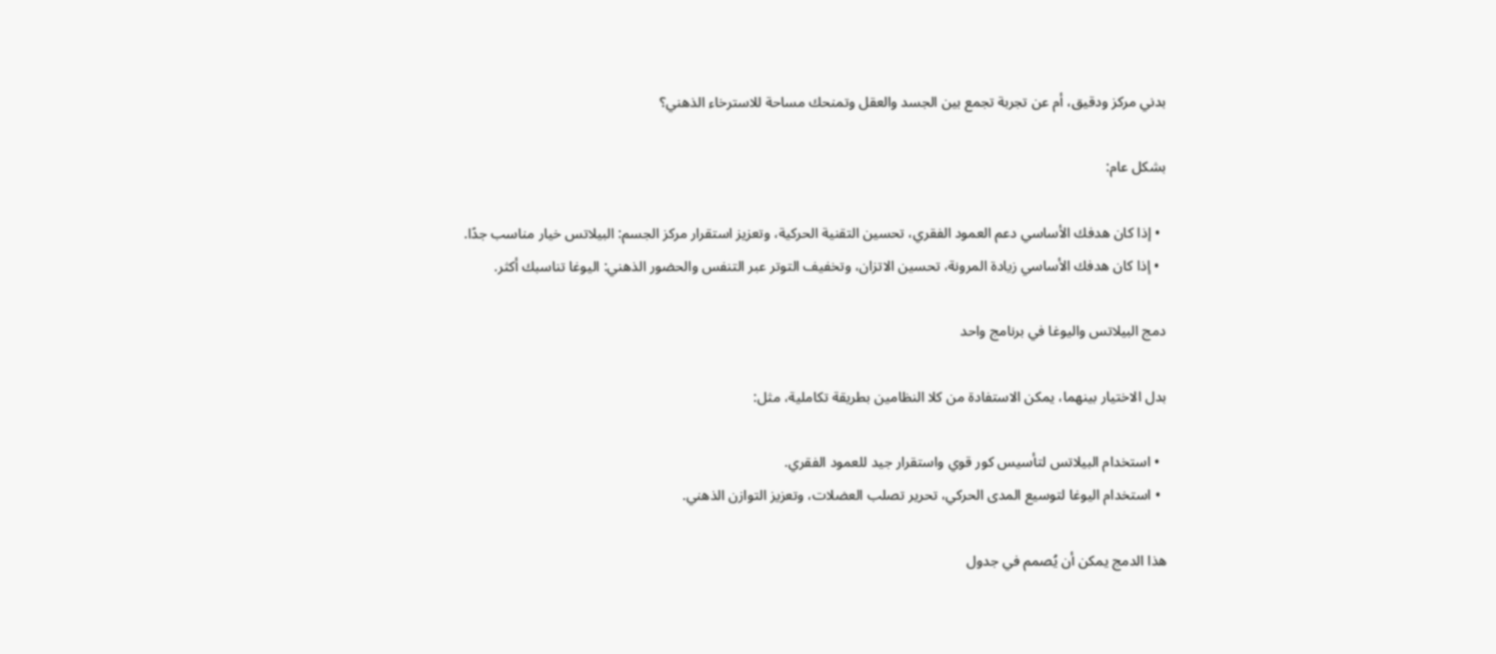بدني مركز ودقيق، أم عن تجربة تجمع بين الجسد والعقل وتمنحك مساحة للاسترخاء الذهني؟

بشكل عام:

  • إذا كان هدفك الأساسي دعم العمود الفقري، تحسين التقنية الحركية، وتعزيز استقرار مركز الجسم: البيلاتس خيار مناسب جدًا.
  • إذا كان هدفك الأساسي زيادة المرونة، تحسين الاتزان، وتخفيف التوتر عبر التنفس والحضور الذهني: اليوغا تناسبك أكثر.

دمج البيلاتس واليوغا في برنامج واحد

بدل الاختيار بينهما، يمكن الاستفادة من كلا النظامين بطريقة تكاملية، مثل:

  • استخدام البيلاتس لتأسيس كور قوي واستقرار جيد للعمود الفقري.
  • استخدام اليوغا لتوسيع المدى الحركي، تحرير تصلب العضلات، وتعزيز التوازن الذهني.

هذا الدمج يمكن أن يُصمم في جدول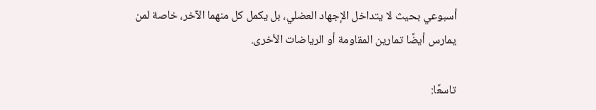أسبوعي بحيث لا يتداخل الإجهاد العضلي، بل يكمل كل منهما الآخر، خاصة لمن يمارس أيضًا تمارين المقاومة أو الرياضات الأخرى.

تاسعًا: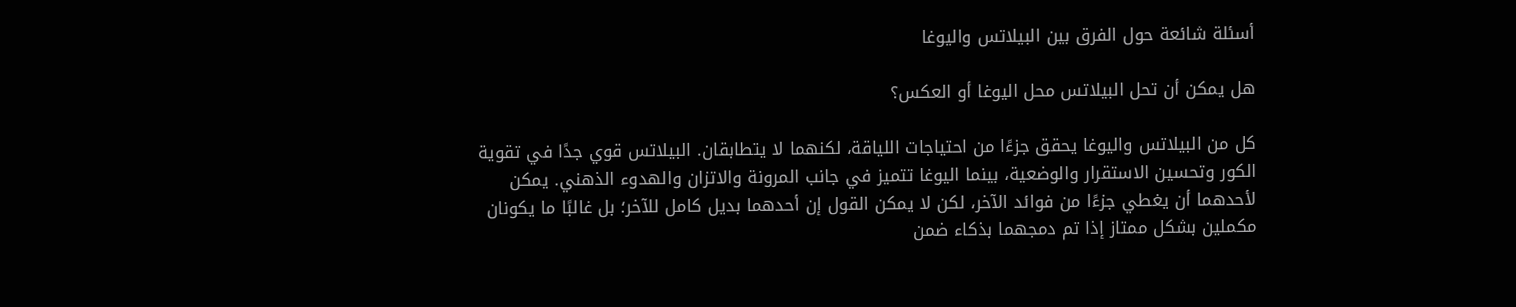أسئلة شائعة حول الفرق بين البيلاتس واليوغا

هل يمكن أن تحل البيلاتس محل اليوغا أو العكس؟

كل من البيلاتس واليوغا يحقق جزءًا من احتياجات اللياقة، لكنهما لا يتطابقان. البيلاتس قوي جدًا في تقوية الكور وتحسين الاستقرار والوضعية، بينما اليوغا تتميز في جانب المرونة والاتزان والهدوء الذهني. يمكن لأحدهما أن يغطي جزءًا من فوائد الآخر، لكن لا يمكن القول إن أحدهما بديل كامل للآخر؛ بل غالبًا ما يكونان مكملين بشكل ممتاز إذا تم دمجهما بذكاء ضمن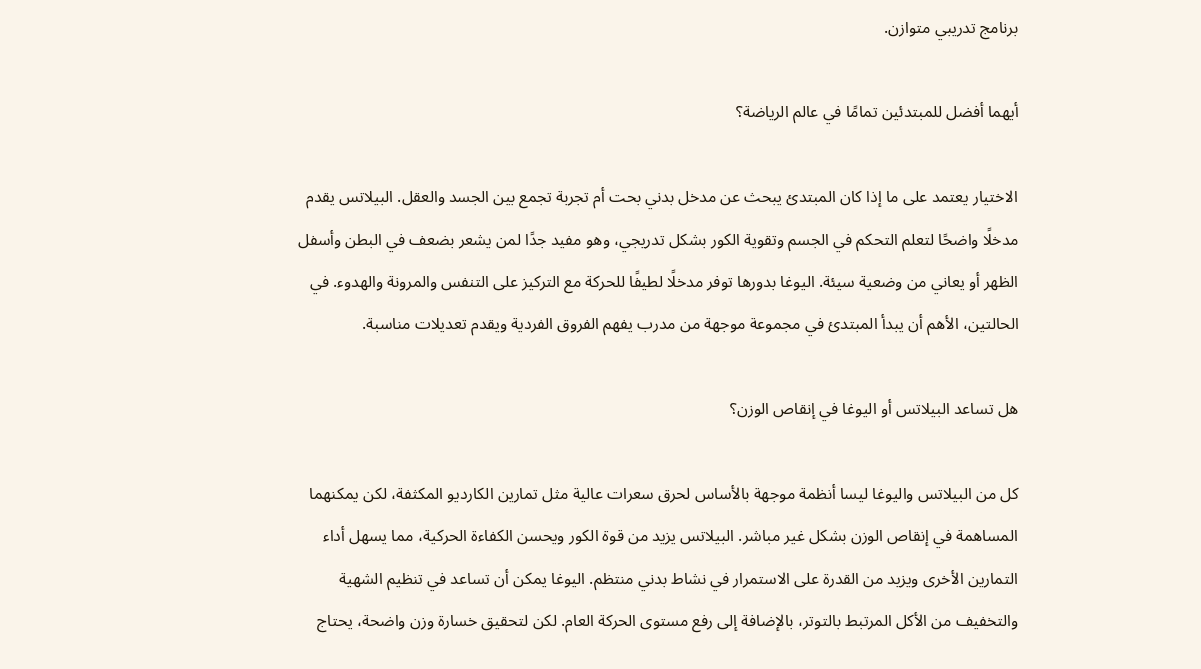برنامج تدريبي متوازن.

أيهما أفضل للمبتدئين تمامًا في عالم الرياضة؟

الاختيار يعتمد على ما إذا كان المبتدئ يبحث عن مدخل بدني بحت أم تجربة تجمع بين الجسد والعقل. البيلاتس يقدم مدخلًا واضحًا لتعلم التحكم في الجسم وتقوية الكور بشكل تدريجي، وهو مفيد جدًا لمن يشعر بضعف في البطن وأسفل الظهر أو يعاني من وضعية سيئة. اليوغا بدورها توفر مدخلًا لطيفًا للحركة مع التركيز على التنفس والمرونة والهدوء. في الحالتين، الأهم أن يبدأ المبتدئ في مجموعة موجهة من مدرب يفهم الفروق الفردية ويقدم تعديلات مناسبة.

هل تساعد البيلاتس أو اليوغا في إنقاص الوزن؟

كل من البيلاتس واليوغا ليسا أنظمة موجهة بالأساس لحرق سعرات عالية مثل تمارين الكارديو المكثفة، لكن يمكنهما المساهمة في إنقاص الوزن بشكل غير مباشر. البيلاتس يزيد من قوة الكور ويحسن الكفاءة الحركية، مما يسهل أداء التمارين الأخرى ويزيد من القدرة على الاستمرار في نشاط بدني منتظم. اليوغا يمكن أن تساعد في تنظيم الشهية والتخفيف من الأكل المرتبط بالتوتر، بالإضافة إلى رفع مستوى الحركة العام. لكن لتحقيق خسارة وزن واضحة، يحتاج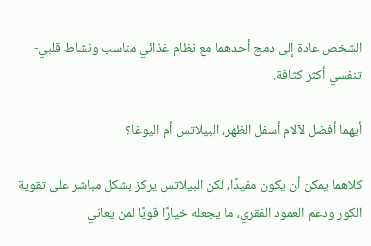الشخص عادة إلى دمج أحدهما مع نظام غذائي مناسب ونشاط قلبي-تنفسي أكثر كثافة.

أيهما أفضل لآلام أسفل الظهر، البيلاتس أم اليوغا؟

كلاهما يمكن أن يكون مفيدًا، لكن البيلاتس يركز بشكل مباشر على تقوية الكور ودعم العمود الفقري، ما يجعله خيارًا قويًا لمن يعاني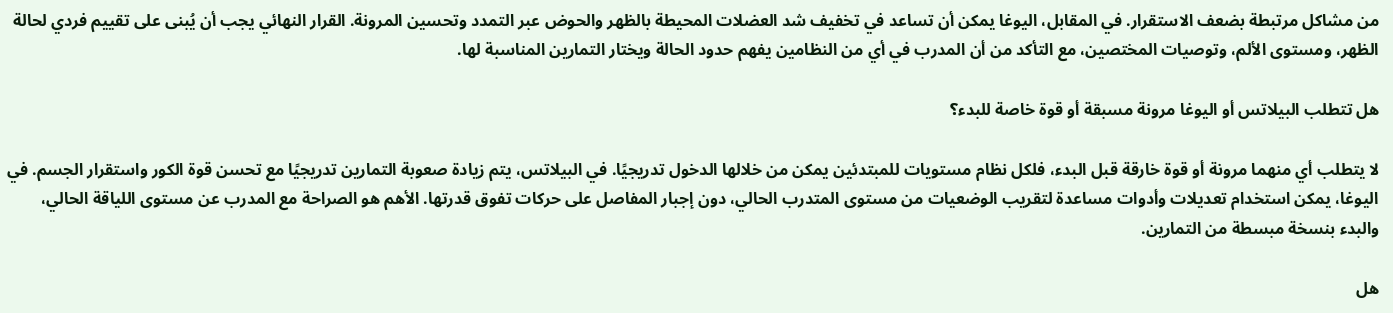من مشاكل مرتبطة بضعف الاستقرار. في المقابل، اليوغا يمكن أن تساعد في تخفيف شد العضلات المحيطة بالظهر والحوض عبر التمدد وتحسين المرونة. القرار النهائي يجب أن يُبنى على تقييم فردي لحالة الظهر، ومستوى الألم، وتوصيات المختصين، مع التأكد من أن المدرب في أي من النظامين يفهم حدود الحالة ويختار التمارين المناسبة لها.

هل تتطلب البيلاتس أو اليوغا مرونة مسبقة أو قوة خاصة للبدء؟

لا يتطلب أي منهما مرونة أو قوة خارقة قبل البدء، فلكل نظام مستويات للمبتدئين يمكن من خلالها الدخول تدريجيًا. في البيلاتس، يتم زيادة صعوبة التمارين تدريجيًا مع تحسن قوة الكور واستقرار الجسم. في اليوغا، يمكن استخدام تعديلات وأدوات مساعدة لتقريب الوضعيات من مستوى المتدرب الحالي، دون إجبار المفاصل على حركات تفوق قدرتها. الأهم هو الصراحة مع المدرب عن مستوى اللياقة الحالي، والبدء بنسخة مبسطة من التمارين.

هل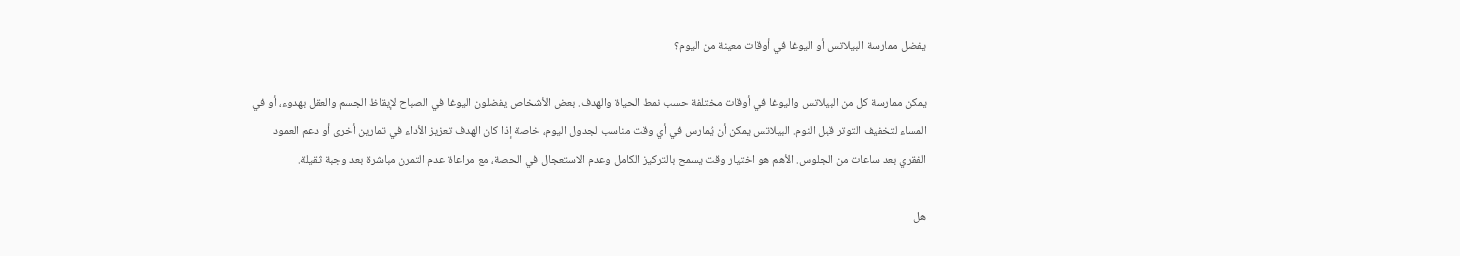يفضل ممارسة البيلاتس أو اليوغا في أوقات معينة من اليوم؟

يمكن ممارسة كل من البيلاتس واليوغا في أوقات مختلفة حسب نمط الحياة والهدف. بعض الأشخاص يفضلون اليوغا في الصباح لإيقاظ الجسم والعقل بهدوء، أو في المساء لتخفيف التوتر قبل النوم. البيلاتس يمكن أن يُمارس في أي وقت مناسب لجدول اليوم، خاصة إذا كان الهدف تعزيز الأداء في تمارين أخرى أو دعم العمود الفقري بعد ساعات من الجلوس. الأهم هو اختيار وقت يسمح بالتركيز الكامل وعدم الاستعجال في الحصة، مع مراعاة عدم التمرن مباشرة بعد وجبة ثقيلة.

هل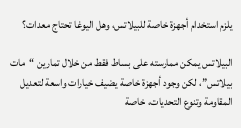يلزم استخدام أجهزة خاصة للبيلاتس، وهل اليوغا تحتاج معدات؟

البيلاتس يمكن ممارسته على بساط فقط من خلال تمارين “مات بيلاتس”، لكن وجود أجهزة خاصة يضيف خيارات واسعة لتعديل المقاومة وتنوع التحديات، خاصة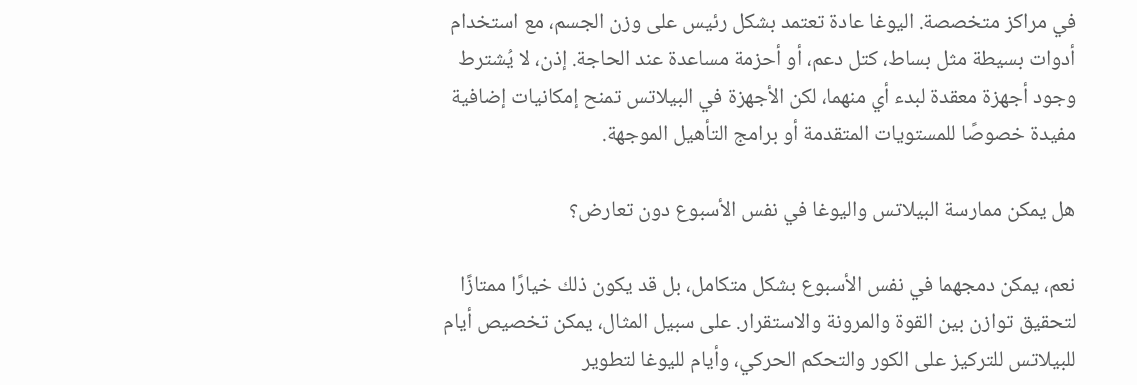في مراكز متخصصة. اليوغا عادة تعتمد بشكل رئيس على وزن الجسم، مع استخدام أدوات بسيطة مثل بساط، كتل دعم، أو أحزمة مساعدة عند الحاجة. إذن، لا يُشترط وجود أجهزة معقدة لبدء أي منهما، لكن الأجهزة في البيلاتس تمنح إمكانيات إضافية مفيدة خصوصًا للمستويات المتقدمة أو برامج التأهيل الموجهة.

هل يمكن ممارسة البيلاتس واليوغا في نفس الأسبوع دون تعارض؟

نعم، يمكن دمجهما في نفس الأسبوع بشكل متكامل، بل قد يكون ذلك خيارًا ممتازًا لتحقيق توازن بين القوة والمرونة والاستقرار. على سبيل المثال، يمكن تخصيص أيام للبيلاتس للتركيز على الكور والتحكم الحركي، وأيام لليوغا لتطوير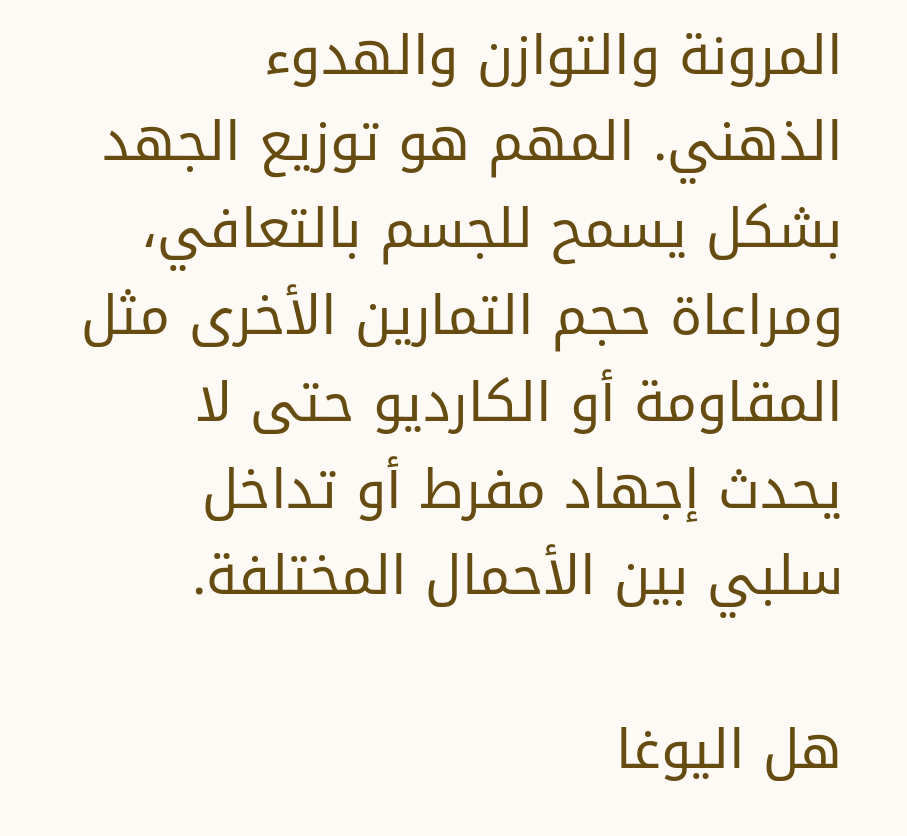المرونة والتوازن والهدوء الذهني. المهم هو توزيع الجهد بشكل يسمح للجسم بالتعافي، ومراعاة حجم التمارين الأخرى مثل المقاومة أو الكارديو حتى لا يحدث إجهاد مفرط أو تداخل سلبي بين الأحمال المختلفة.

هل اليوغا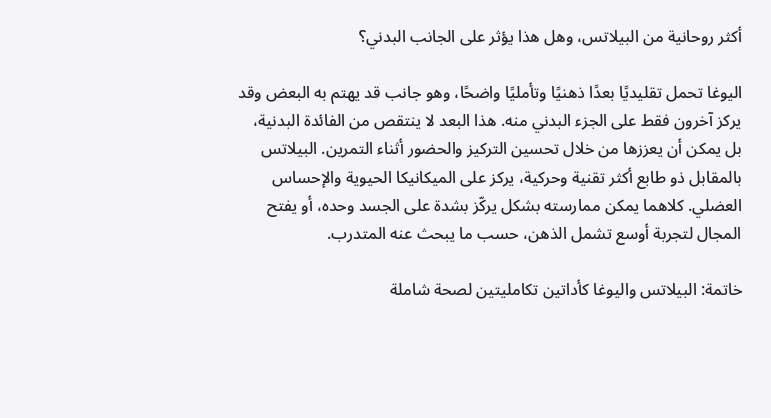أكثر روحانية من البيلاتس، وهل هذا يؤثر على الجانب البدني؟

اليوغا تحمل تقليديًا بعدًا ذهنيًا وتأمليًا واضحًا، وهو جانب قد يهتم به البعض وقد يركز آخرون فقط على الجزء البدني منه. هذا البعد لا ينتقص من الفائدة البدنية، بل يمكن أن يعززها من خلال تحسين التركيز والحضور أثناء التمرين. البيلاتس بالمقابل ذو طابع أكثر تقنية وحركية، يركز على الميكانيكا الحيوية والإحساس العضلي. كلاهما يمكن ممارسته بشكل يركّز بشدة على الجسد وحده، أو يفتح المجال لتجربة أوسع تشمل الذهن، حسب ما يبحث عنه المتدرب.

خاتمة: البيلاتس واليوغا كأداتين تكامليتين لصحة شاملة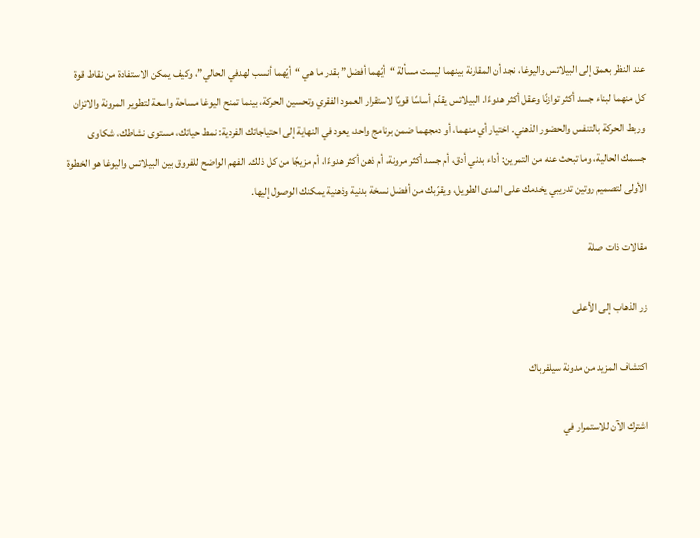عند النظر بعمق إلى البيلاتس واليوغا، نجد أن المقارنة بينهما ليست مسألة “أيّهما أفضل” بقدر ما هي “أيّهما أنسب لهدفي الحالي”، وكيف يمكن الاستفادة من نقاط قوة كل منهما لبناء جسد أكثر توازنًا وعقل أكثر هدوءًا. البيلاتس يقدّم أساسًا قويًا لاستقرار العمود الفقري وتحسين الحركة، بينما تمنح اليوغا مساحة واسعة لتطوير المرونة والاتزان وربط الحركة بالتنفس والحضور الذهني. اختيار أي منهما، أو دمجهما ضمن برنامج واحد، يعود في النهاية إلى احتياجاتك الفردية: نمط حياتك، مستوى نشاطك، شكاوى جسمك الحالية، وما تبحث عنه من التمرين: أداء بدني أدق، أم جسد أكثر مرونة، أم ذهن أكثر هدوءًا، أم مزيجًا من كل ذلك. الفهم الواضح للفروق بين البيلاتس واليوغا هو الخطوة الأولى لتصميم روتين تدريبي يخدمك على المدى الطويل، ويقرّبك من أفضل نسخة بدنية وذهنية يمكنك الوصول إليها.

مقالات ذات صلة

زر الذهاب إلى الأعلى

اكتشاف المزيد من مدونة سيلفرباك

اشترك الآن للاستمرار في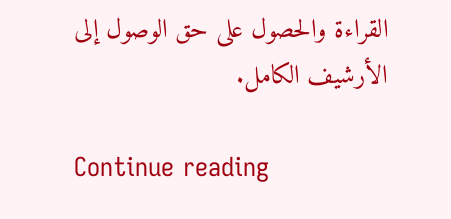القراءة والحصول على حق الوصول إلى الأرشيف الكامل.

Continue reading